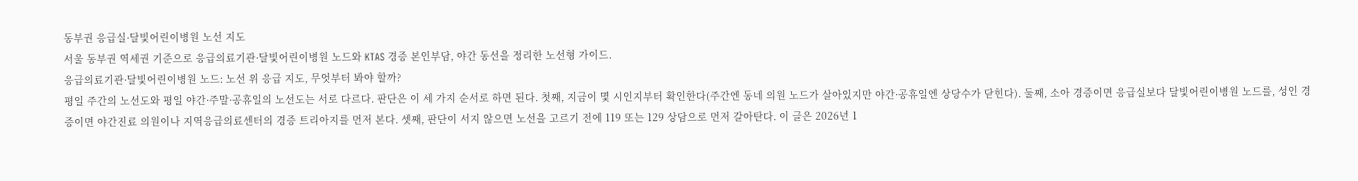동부권 응급실·달빛어린이병원 노선 지도
서울 동부권 역세권 기준으로 응급의료기관·달빛어린이병원 노드와 KTAS 경증 본인부담, 야간 동선을 정리한 노선형 가이드.
응급의료기관·달빛어린이병원 노드: 노선 위 응급 지도, 무엇부터 봐야 할까?
평일 주간의 노선도와 평일 야간·주말·공휴일의 노선도는 서로 다르다. 판단은 이 세 가지 순서로 하면 된다. 첫째, 지금이 몇 시인지부터 확인한다(주간엔 동네 의원 노드가 살아있지만 야간·공휴일엔 상당수가 닫힌다). 둘째, 소아 경증이면 응급실보다 달빛어린이병원 노드를, 성인 경증이면 야간진료 의원이나 지역응급의료센터의 경증 트리아지를 먼저 본다. 셋째, 판단이 서지 않으면 노선을 고르기 전에 119 또는 129 상담으로 먼저 갈아탄다. 이 글은 2026년 1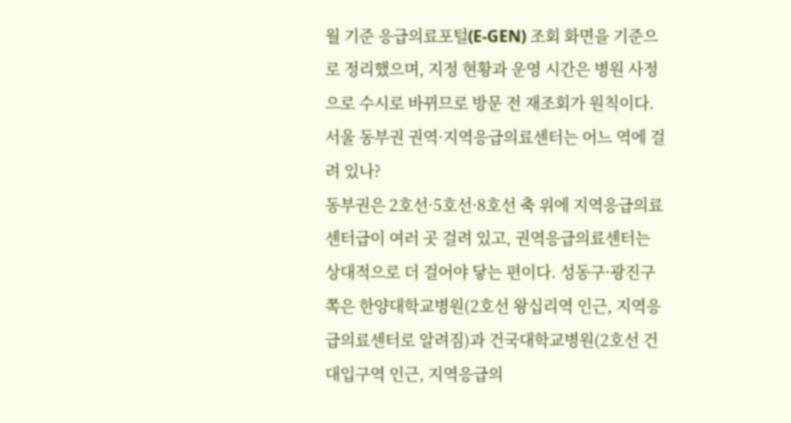월 기준 응급의료포털(E-GEN) 조회 화면을 기준으로 정리했으며, 지정 현황과 운영 시간은 병원 사정으로 수시로 바뀌므로 방문 전 재조회가 원칙이다.
서울 동부권 권역·지역응급의료센터는 어느 역에 걸려 있나?
동부권은 2호선·5호선·8호선 축 위에 지역응급의료센터급이 여러 곳 걸려 있고, 권역응급의료센터는 상대적으로 더 걸어야 닿는 편이다. 성동구·광진구 쪽은 한양대학교병원(2호선 왕십리역 인근, 지역응급의료센터로 알려짐)과 건국대학교병원(2호선 건대입구역 인근, 지역응급의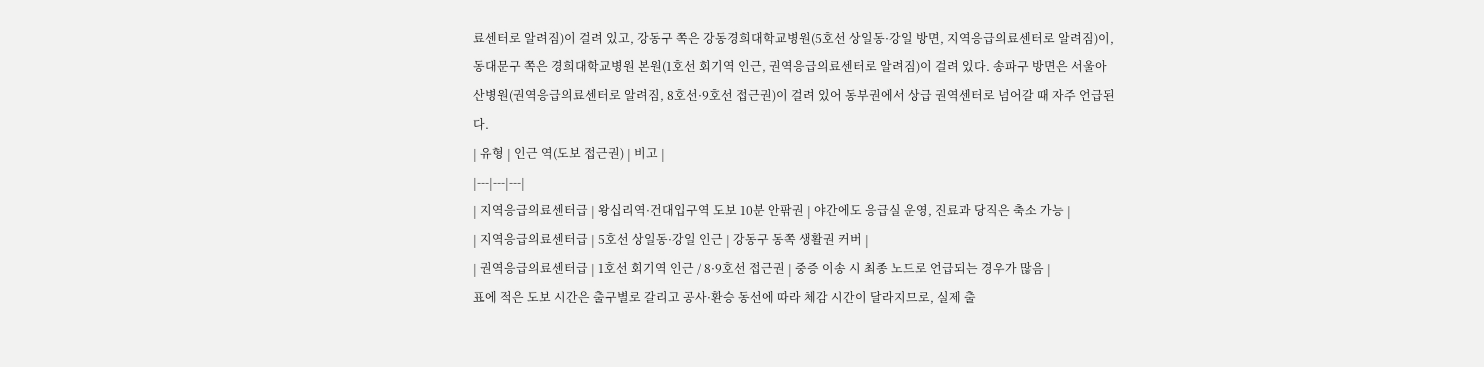료센터로 알려짐)이 걸려 있고, 강동구 쪽은 강동경희대학교병원(5호선 상일동·강일 방면, 지역응급의료센터로 알려짐)이, 동대문구 쪽은 경희대학교병원 본원(1호선 회기역 인근, 권역응급의료센터로 알려짐)이 걸려 있다. 송파구 방면은 서울아산병원(권역응급의료센터로 알려짐, 8호선·9호선 접근권)이 걸려 있어 동부권에서 상급 권역센터로 넘어갈 때 자주 언급된다.
| 유형 | 인근 역(도보 접근권) | 비고 |
|---|---|---|
| 지역응급의료센터급 | 왕십리역·건대입구역 도보 10분 안팎권 | 야간에도 응급실 운영, 진료과 당직은 축소 가능 |
| 지역응급의료센터급 | 5호선 상일동·강일 인근 | 강동구 동쪽 생활권 커버 |
| 권역응급의료센터급 | 1호선 회기역 인근 / 8·9호선 접근권 | 중증 이송 시 최종 노드로 언급되는 경우가 많음 |
표에 적은 도보 시간은 출구별로 갈리고 공사·환승 동선에 따라 체감 시간이 달라지므로, 실제 출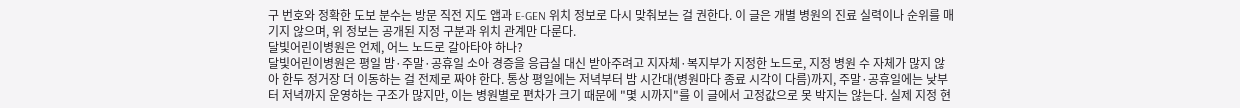구 번호와 정확한 도보 분수는 방문 직전 지도 앱과 E-GEN 위치 정보로 다시 맞춰보는 걸 권한다. 이 글은 개별 병원의 진료 실력이나 순위를 매기지 않으며, 위 정보는 공개된 지정 구분과 위치 관계만 다룬다.
달빛어린이병원은 언제, 어느 노드로 갈아타야 하나?
달빛어린이병원은 평일 밤·주말·공휴일 소아 경증을 응급실 대신 받아주려고 지자체·복지부가 지정한 노드로, 지정 병원 수 자체가 많지 않아 한두 정거장 더 이동하는 걸 전제로 짜야 한다. 통상 평일에는 저녁부터 밤 시간대(병원마다 종료 시각이 다름)까지, 주말·공휴일에는 낮부터 저녁까지 운영하는 구조가 많지만, 이는 병원별로 편차가 크기 때문에 "몇 시까지"를 이 글에서 고정값으로 못 박지는 않는다. 실제 지정 현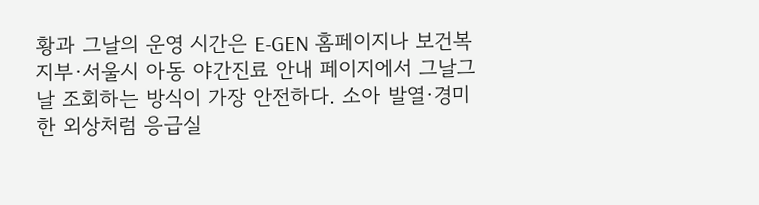황과 그날의 운영 시간은 E-GEN 홈페이지나 보건복지부·서울시 아동 야간진료 안내 페이지에서 그날그날 조회하는 방식이 가장 안전하다. 소아 발열·경미한 외상처럼 응급실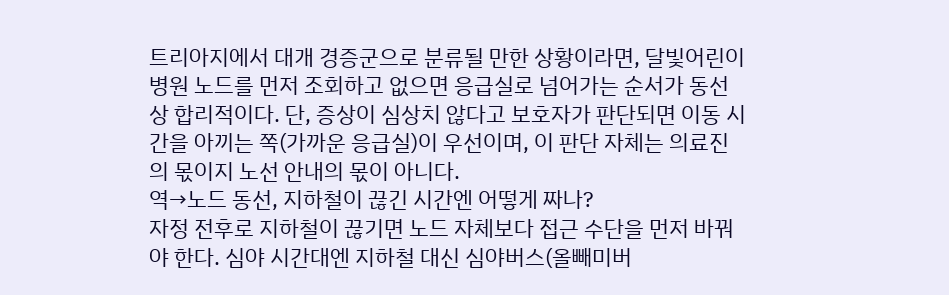트리아지에서 대개 경증군으로 분류될 만한 상황이라면, 달빛어린이병원 노드를 먼저 조회하고 없으면 응급실로 넘어가는 순서가 동선상 합리적이다. 단, 증상이 심상치 않다고 보호자가 판단되면 이동 시간을 아끼는 쪽(가까운 응급실)이 우선이며, 이 판단 자체는 의료진의 몫이지 노선 안내의 몫이 아니다.
역→노드 동선, 지하철이 끊긴 시간엔 어떻게 짜나?
자정 전후로 지하철이 끊기면 노드 자체보다 접근 수단을 먼저 바꿔야 한다. 심야 시간대엔 지하철 대신 심야버스(올빼미버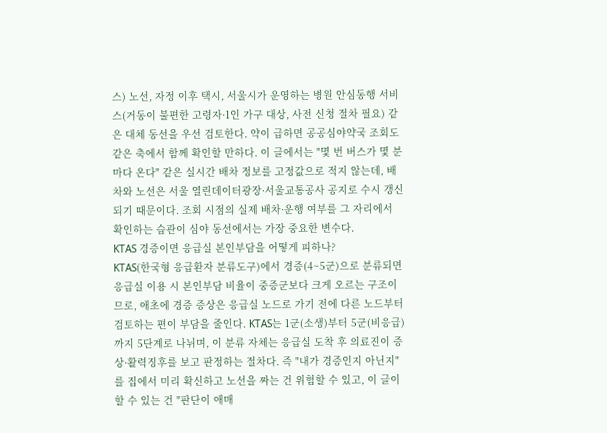스) 노선, 자정 이후 택시, 서울시가 운영하는 병원 안심동행 서비스(거동이 불편한 고령자·1인 가구 대상, 사전 신청 절차 필요) 같은 대체 동선을 우선 검토한다. 약이 급하면 공공심야약국 조회도 같은 축에서 함께 확인할 만하다. 이 글에서는 "몇 번 버스가 몇 분마다 온다" 같은 실시간 배차 정보를 고정값으로 적지 않는데, 배차와 노선은 서울 열린데이터광장·서울교통공사 공지로 수시 갱신되기 때문이다. 조회 시점의 실제 배차·운행 여부를 그 자리에서 확인하는 습관이 심야 동선에서는 가장 중요한 변수다.
KTAS 경증이면 응급실 본인부담을 어떻게 피하나?
KTAS(한국형 응급환자 분류도구)에서 경증(4~5군)으로 분류되면 응급실 이용 시 본인부담 비율이 중증군보다 크게 오르는 구조이므로, 애초에 경증 증상은 응급실 노드로 가기 전에 다른 노드부터 검토하는 편이 부담을 줄인다. KTAS는 1군(소생)부터 5군(비응급)까지 5단계로 나뉘며, 이 분류 자체는 응급실 도착 후 의료진이 증상·활력징후를 보고 판정하는 절차다. 즉 "내가 경증인지 아닌지"를 집에서 미리 확신하고 노선을 짜는 건 위험할 수 있고, 이 글이 할 수 있는 건 "판단이 애매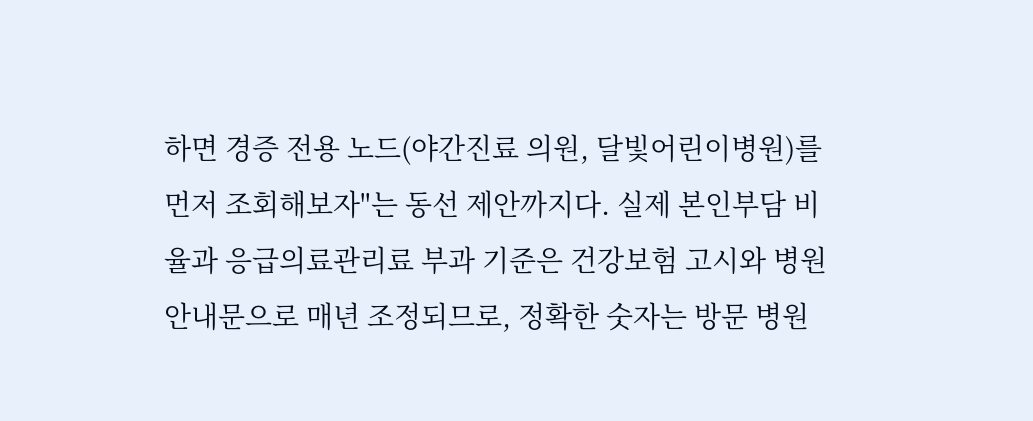하면 경증 전용 노드(야간진료 의원, 달빛어린이병원)를 먼저 조회해보자"는 동선 제안까지다. 실제 본인부담 비율과 응급의료관리료 부과 기준은 건강보험 고시와 병원 안내문으로 매년 조정되므로, 정확한 숫자는 방문 병원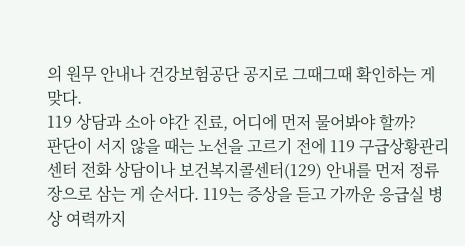의 원무 안내나 건강보험공단 공지로 그때그때 확인하는 게 맞다.
119 상담과 소아 야간 진료, 어디에 먼저 물어봐야 할까?
판단이 서지 않을 때는 노선을 고르기 전에 119 구급상황관리센터 전화 상담이나 보건복지콜센터(129) 안내를 먼저 정류장으로 삼는 게 순서다. 119는 증상을 듣고 가까운 응급실 병상 여력까지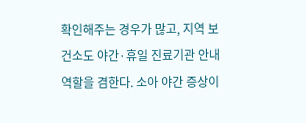확인해주는 경우가 많고, 지역 보건소도 야간·휴일 진료기관 안내 역할을 겸한다. 소아 야간 증상이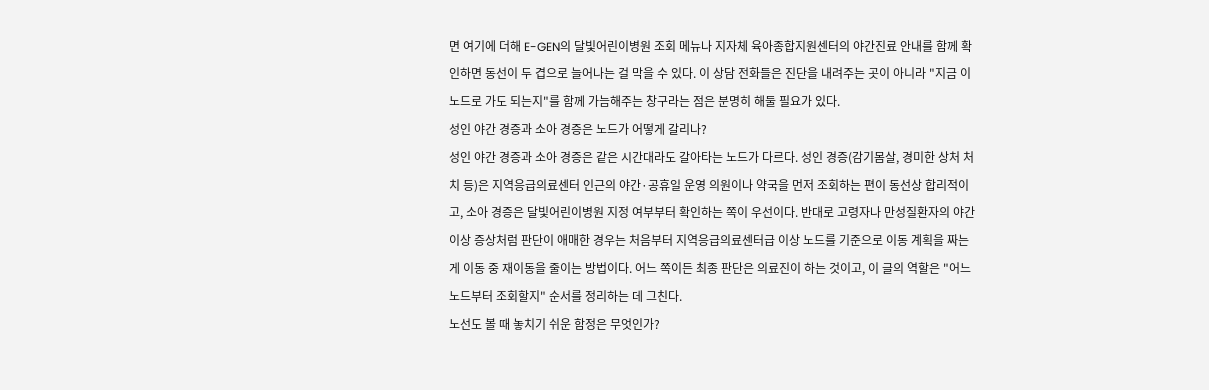면 여기에 더해 E-GEN의 달빛어린이병원 조회 메뉴나 지자체 육아종합지원센터의 야간진료 안내를 함께 확인하면 동선이 두 겹으로 늘어나는 걸 막을 수 있다. 이 상담 전화들은 진단을 내려주는 곳이 아니라 "지금 이 노드로 가도 되는지"를 함께 가늠해주는 창구라는 점은 분명히 해둘 필요가 있다.
성인 야간 경증과 소아 경증은 노드가 어떻게 갈리나?
성인 야간 경증과 소아 경증은 같은 시간대라도 갈아타는 노드가 다르다. 성인 경증(감기몸살, 경미한 상처 처치 등)은 지역응급의료센터 인근의 야간·공휴일 운영 의원이나 약국을 먼저 조회하는 편이 동선상 합리적이고, 소아 경증은 달빛어린이병원 지정 여부부터 확인하는 쪽이 우선이다. 반대로 고령자나 만성질환자의 야간 이상 증상처럼 판단이 애매한 경우는 처음부터 지역응급의료센터급 이상 노드를 기준으로 이동 계획을 짜는 게 이동 중 재이동을 줄이는 방법이다. 어느 쪽이든 최종 판단은 의료진이 하는 것이고, 이 글의 역할은 "어느 노드부터 조회할지" 순서를 정리하는 데 그친다.
노선도 볼 때 놓치기 쉬운 함정은 무엇인가?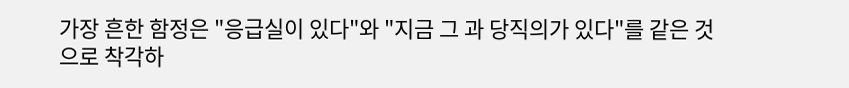가장 흔한 함정은 "응급실이 있다"와 "지금 그 과 당직의가 있다"를 같은 것으로 착각하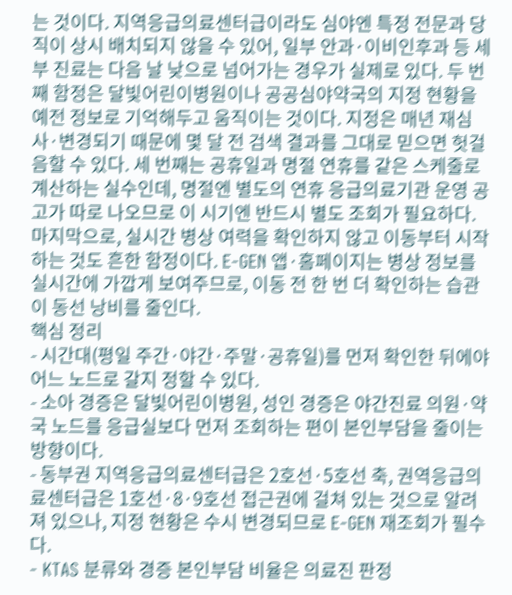는 것이다. 지역응급의료센터급이라도 심야엔 특정 전문과 당직이 상시 배치되지 않을 수 있어, 일부 안과·이비인후과 등 세부 진료는 다음 날 낮으로 넘어가는 경우가 실제로 있다. 두 번째 함정은 달빛어린이병원이나 공공심야약국의 지정 현황을 예전 정보로 기억해두고 움직이는 것이다. 지정은 매년 재심사·변경되기 때문에 몇 달 전 검색 결과를 그대로 믿으면 헛걸음할 수 있다. 세 번째는 공휴일과 명절 연휴를 같은 스케줄로 계산하는 실수인데, 명절엔 별도의 연휴 응급의료기관 운영 공고가 따로 나오므로 이 시기엔 반드시 별도 조회가 필요하다. 마지막으로, 실시간 병상 여력을 확인하지 않고 이동부터 시작하는 것도 흔한 함정이다. E-GEN 앱·홈페이지는 병상 정보를 실시간에 가깝게 보여주므로, 이동 전 한 번 더 확인하는 습관이 동선 낭비를 줄인다.
핵심 정리
- 시간대(평일 주간·야간·주말·공휴일)를 먼저 확인한 뒤에야 어느 노드로 갈지 정할 수 있다.
- 소아 경증은 달빛어린이병원, 성인 경증은 야간진료 의원·약국 노드를 응급실보다 먼저 조회하는 편이 본인부담을 줄이는 방향이다.
- 동부권 지역응급의료센터급은 2호선·5호선 축, 권역응급의료센터급은 1호선·8·9호선 접근권에 걸쳐 있는 것으로 알려져 있으나, 지정 현황은 수시 변경되므로 E-GEN 재조회가 필수다.
- KTAS 분류와 경증 본인부담 비율은 의료진 판정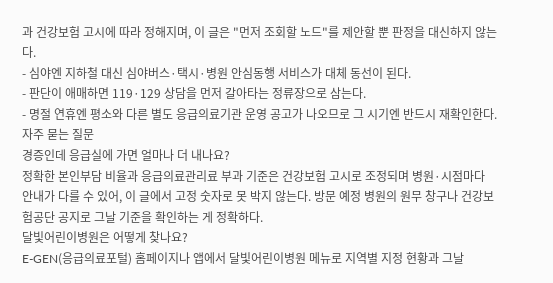과 건강보험 고시에 따라 정해지며, 이 글은 "먼저 조회할 노드"를 제안할 뿐 판정을 대신하지 않는다.
- 심야엔 지하철 대신 심야버스·택시·병원 안심동행 서비스가 대체 동선이 된다.
- 판단이 애매하면 119·129 상담을 먼저 갈아타는 정류장으로 삼는다.
- 명절 연휴엔 평소와 다른 별도 응급의료기관 운영 공고가 나오므로 그 시기엔 반드시 재확인한다.
자주 묻는 질문
경증인데 응급실에 가면 얼마나 더 내나요?
정확한 본인부담 비율과 응급의료관리료 부과 기준은 건강보험 고시로 조정되며 병원·시점마다 안내가 다를 수 있어, 이 글에서 고정 숫자로 못 박지 않는다. 방문 예정 병원의 원무 창구나 건강보험공단 공지로 그날 기준을 확인하는 게 정확하다.
달빛어린이병원은 어떻게 찾나요?
E-GEN(응급의료포털) 홈페이지나 앱에서 달빛어린이병원 메뉴로 지역별 지정 현황과 그날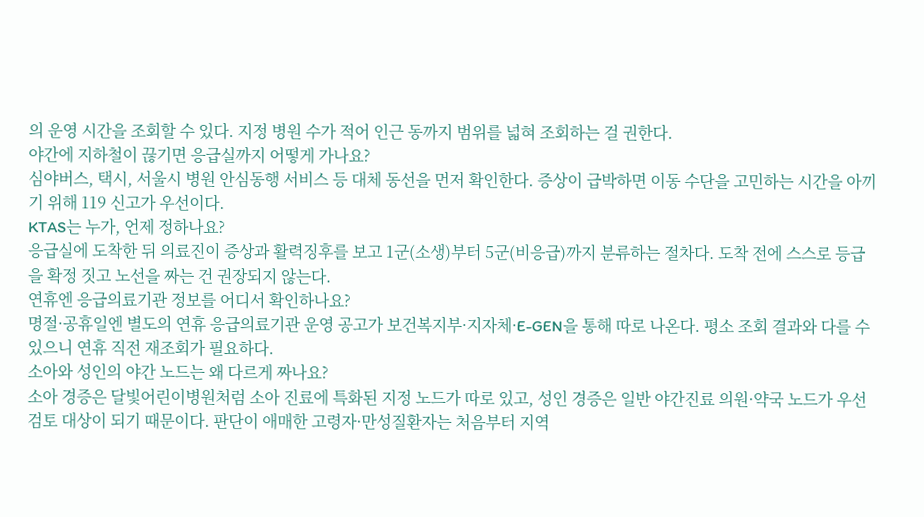의 운영 시간을 조회할 수 있다. 지정 병원 수가 적어 인근 동까지 범위를 넓혀 조회하는 걸 권한다.
야간에 지하철이 끊기면 응급실까지 어떻게 가나요?
심야버스, 택시, 서울시 병원 안심동행 서비스 등 대체 동선을 먼저 확인한다. 증상이 급박하면 이동 수단을 고민하는 시간을 아끼기 위해 119 신고가 우선이다.
KTAS는 누가, 언제 정하나요?
응급실에 도착한 뒤 의료진이 증상과 활력징후를 보고 1군(소생)부터 5군(비응급)까지 분류하는 절차다. 도착 전에 스스로 등급을 확정 짓고 노선을 짜는 건 권장되지 않는다.
연휴엔 응급의료기관 정보를 어디서 확인하나요?
명절·공휴일엔 별도의 연휴 응급의료기관 운영 공고가 보건복지부·지자체·E-GEN을 통해 따로 나온다. 평소 조회 결과와 다를 수 있으니 연휴 직전 재조회가 필요하다.
소아와 성인의 야간 노드는 왜 다르게 짜나요?
소아 경증은 달빛어린이병원처럼 소아 진료에 특화된 지정 노드가 따로 있고, 성인 경증은 일반 야간진료 의원·약국 노드가 우선 검토 대상이 되기 때문이다. 판단이 애매한 고령자·만성질환자는 처음부터 지역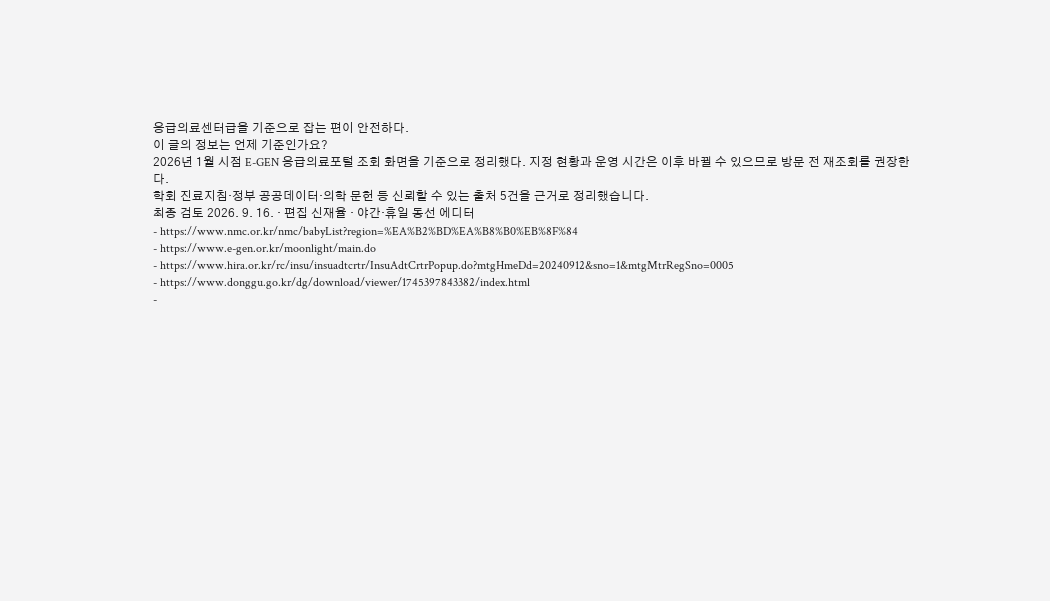응급의료센터급을 기준으로 잡는 편이 안전하다.
이 글의 정보는 언제 기준인가요?
2026년 1월 시점 E-GEN 응급의료포털 조회 화면을 기준으로 정리했다. 지정 현황과 운영 시간은 이후 바뀔 수 있으므로 방문 전 재조회를 권장한다.
학회 진료지침·정부 공공데이터·의학 문헌 등 신뢰할 수 있는 출처 5건을 근거로 정리했습니다.
최종 검토 2026. 9. 16. · 편집 신재율 · 야간·휴일 동선 에디터
- https://www.nmc.or.kr/nmc/babyList?region=%EA%B2%BD%EA%B8%B0%EB%8F%84
- https://www.e-gen.or.kr/moonlight/main.do
- https://www.hira.or.kr/rc/insu/insuadtcrtr/InsuAdtCrtrPopup.do?mtgHmeDd=20240912&sno=1&mtgMtrRegSno=0005
- https://www.donggu.go.kr/dg/download/viewer/1745397843382/index.html
-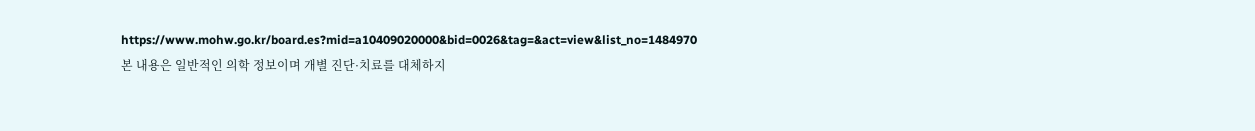https://www.mohw.go.kr/board.es?mid=a10409020000&bid=0026&tag=&act=view&list_no=1484970
본 내용은 일반적인 의학 정보이며 개별 진단·치료를 대체하지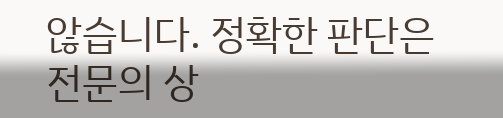않습니다. 정확한 판단은 전문의 상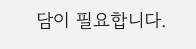담이 필요합니다.